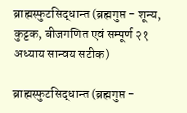ब्राह्मस्फुटसिद्धान्त (ब्रह्मगुप्त - शून्य, कुट्टक, बीजगणित एवं सम्पूर्ण २१ अध्याय सान्वय सटीक)

ब्राह्मस्फुटसिद्धान्त (ब्रह्मगुप्त -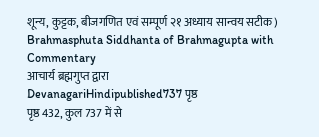शून्य, कुट्टक, बीजगणित एवं सम्पूर्ण २१ अध्याय सान्वय सटीक)
Brahmasphuta Siddhanta of Brahmagupta with Commentary
आचार्य ब्रह्मगुप्त द्वारा
DevanagariHindipublished737 पृष्ठ
पृष्ठ 432, कुल 737 में से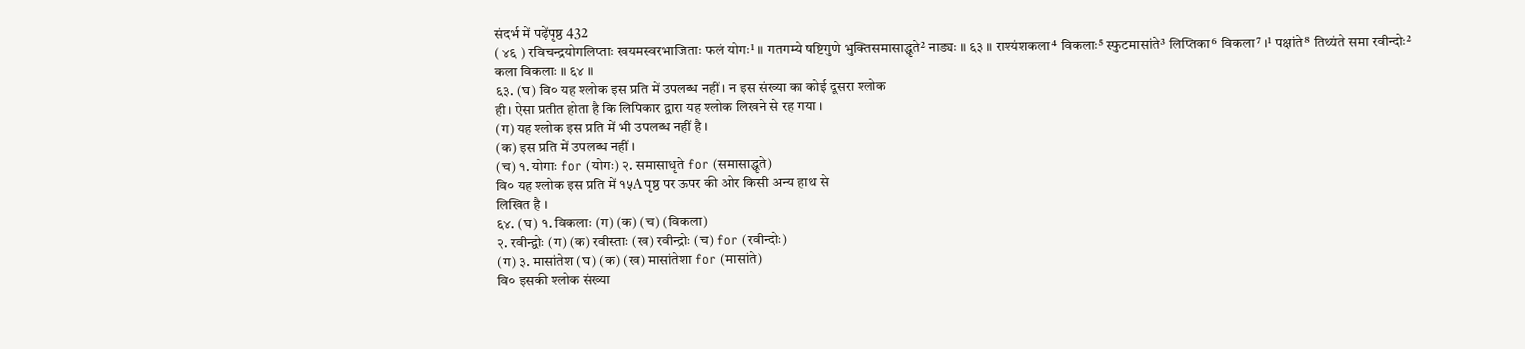संदर्भ में पढ़ेंपृष्ठ 432
( ४६ ) रविचन्द्रयोगलिप्ताः खयमस्वरभाजिताः फलं योगः¹ ॥ गतगम्ये षष्टिगुणे भुक्तिसमासाद्धृते² नाड्यः ॥ ६३ ॥ राश्यंशकला⁴ विकलाः⁵ स्फुटमासांते³ लिप्तिका⁶ विकला⁷ ।¹ पक्षांते⁸ तिथ्यंते समा रवीन्दोः² कला विकलाः ॥ ६४ ॥
६३. (घ) वि० यह श्लोक इस प्रति में उपलब्ध नहीं। न इस संख्या का कोई दूसरा श्लोक
ही। ऐसा प्रतीत होता है कि लिपिकार द्वारा यह श्लोक लिखने से रह गया ।
(ग) यह श्लोक इस प्रति में भी उपलब्ध नहीं है ।
(क) इस प्रति में उपलब्ध नहीं ।
(च) १. योगाः for (योगः) २. समासाधृते for (समासाद्धृते)
वि० यह श्लोक इस प्रति में १५A पृष्ठ पर ऊपर की ओर किसी अन्य हाथ से
लिखित है ।
६४. (घ) १. विकलाः (ग) (क) (च) (विकला)
२. रवीन्द्वोः (ग) (क) रवीस्ताः (ख) रवीन्द्रोः (च) for (रवीन्दोः)
(ग) ३. मासांतेश (घ) (क) (ख) मासांतेशा for (मासांते)
वि० इसकी श्लोक संख्या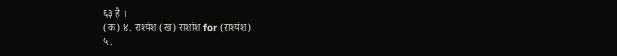६३ है ।
(क) ४. राश्यंश (ख) राशांश for (राश्यंश)
५.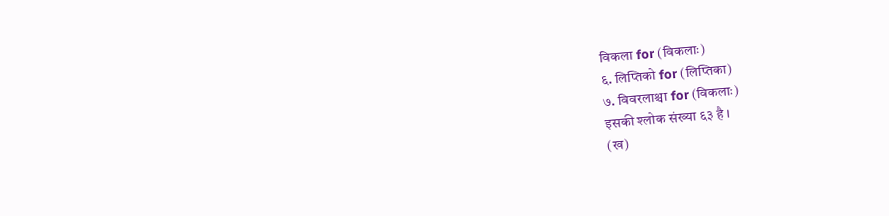विकला for (विकलाः)
६. लिप्तिको for (लिप्तिका)
७. विवरलाश्चा for (विकलाः)
इसकी श्लोक संख्या ६३ है ।
(ख)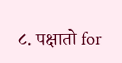८. पक्षातो for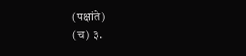(पक्षांते)
(च) ३.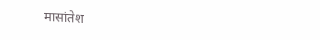मासांतेश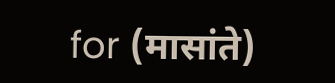for (मासांते)